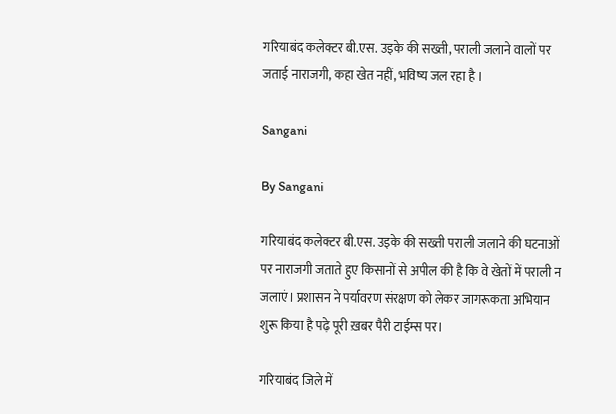गरियाबंद कलेक्टर बी.एस. उइके की सख्ती, पराली जलाने वालों पर जताई नाराजगी, कहा खेत नहीं, भविष्य जल रहा है ।

Sangani

By Sangani

गरियाबंद कलेक्टर बी.एस. उइके की सख्ती पराली जलाने की घटनाओं पर नाराजगी जताते हुए किसानों से अपील की है कि वे खेतों में पराली न जलाएं। प्रशासन ने पर्यावरण संरक्षण को लेकर जागरूकता अभियान शुरू किया है पढ़े पूरी ख़बर पैरी टाईम्स पर।

गरियाबंद जिले में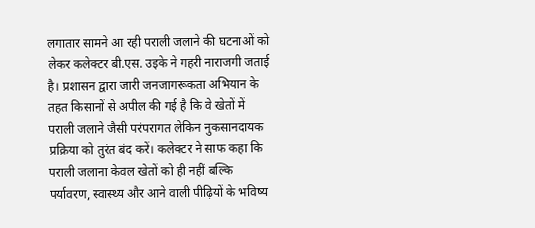लगातार सामने आ रही पराली जलाने की घटनाओं को लेकर कलेक्टर बी.एस. उइके ने गहरी नाराजगी जताई है। प्रशासन द्वारा जारी जनजागरूकता अभियान के तहत किसानों से अपील की गई है कि वे खेतों में पराली जलाने जैसी परंपरागत लेकिन नुकसानदायक प्रक्रिया को तुरंत बंद करें। कलेक्टर ने साफ कहा कि पराली जलाना केवल खेतों को ही नहीं बल्कि पर्यावरण, स्वास्थ्य और आने वाली पीढ़ियों के भविष्य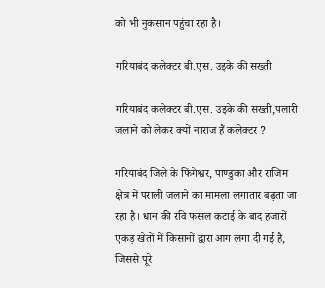को भी नुकसान पहुंचा रहा है।

गरियाबंद कलेक्टर बी.एस. उइके की सख्ती

गरियाबंद कलेक्टर बी.एस. उइके की सख्ती,पलारी जलाने को लेकर क्यों नाराज हैं कलेक्टर ?

गरियाबंद जिले के फिंगेश्वर, पाण्डुका और राजिम क्षेत्र में पराली जलाने का मामला लगातार बढ़ता जा रहा है। धान की रवि फसल कटाई के बाद हजारों एकड़ खेतों में किसानों द्वारा आग लगा दी गई है, जिससे पूरे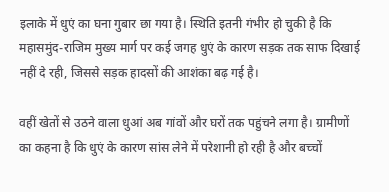इलाके में धुएं का घना गुबार छा गया है। स्थिति इतनी गंभीर हो चुकी है कि महासमुंद-राजिम मुख्य मार्ग पर कई जगह धुएं के कारण सड़क तक साफ दिखाई नहीं दे रही, जिससे सड़क हादसों की आशंका बढ़ गई है।

वहीं खेतों से उठने वाला धुआं अब गांवों और घरों तक पहुंचने लगा है। ग्रामीणों का कहना है कि धुएं के कारण सांस लेने में परेशानी हो रही है और बच्चों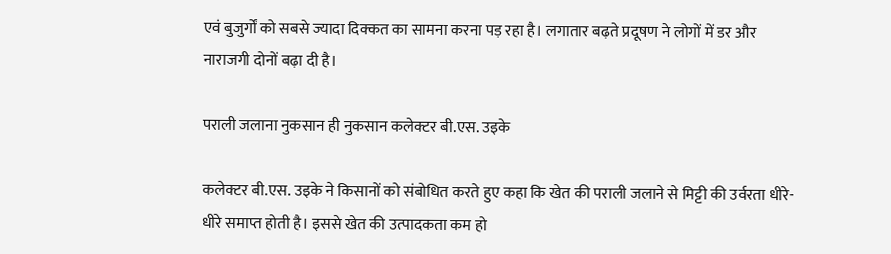एवं बुजुर्गों को सबसे ज्यादा दिक्कत का सामना करना पड़ रहा है। लगातार बढ़ते प्रदूषण ने लोगों में डर और नाराजगी दोनों बढ़ा दी है।

पराली जलाना नुकसान ही नुकसान कलेक्टर बी.एस. उइके

कलेक्टर बी.एस. उइके ने किसानों को संबोधित करते हुए कहा कि खेत की पराली जलाने से मिट्टी की उर्वरता धीरे-धीरे समाप्त होती है। इससे खेत की उत्पादकता कम हो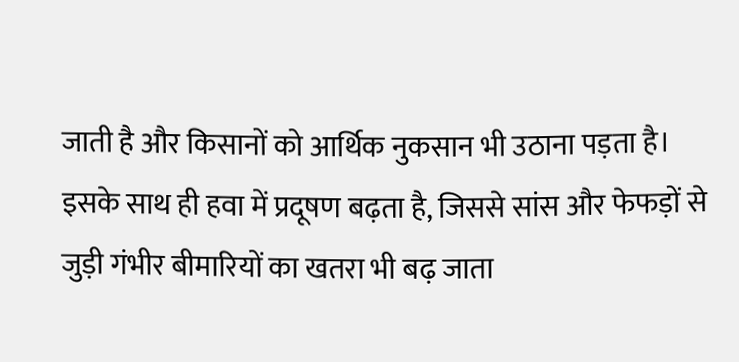जाती है और किसानों को आर्थिक नुकसान भी उठाना पड़ता है। इसके साथ ही हवा में प्रदूषण बढ़ता है, जिससे सांस और फेफड़ों से जुड़ी गंभीर बीमारियों का खतरा भी बढ़ जाता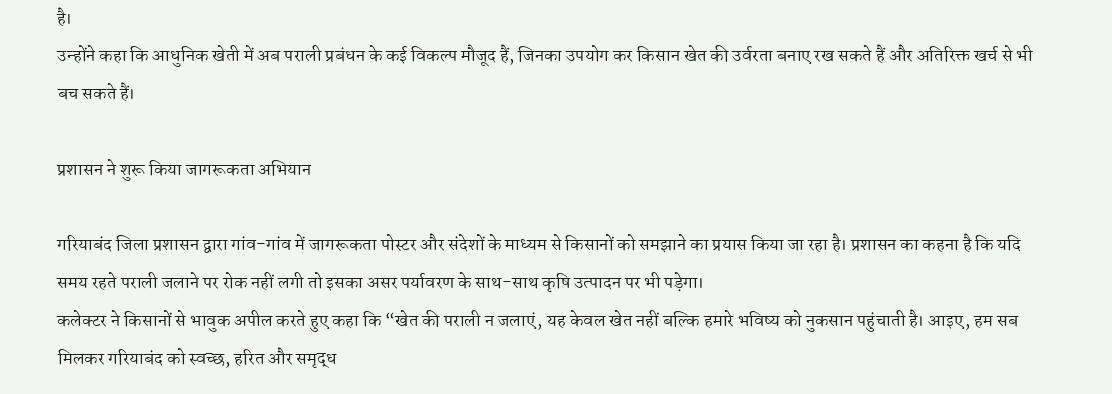है।
उन्होंने कहा कि आधुनिक खेती में अब पराली प्रबंधन के कई विकल्प मौजूद हैं, जिनका उपयोग कर किसान खेत की उर्वरता बनाए रख सकते हैं और अतिरिक्त खर्च से भी बच सकते हैं।

प्रशासन ने शुरू किया जागरूकता अभियान

गरियाबंद जिला प्रशासन द्वारा गांव-गांव में जागरूकता पोस्टर और संदेशों के माध्यम से किसानों को समझाने का प्रयास किया जा रहा है। प्रशासन का कहना है कि यदि समय रहते पराली जलाने पर रोक नहीं लगी तो इसका असर पर्यावरण के साथ-साथ कृषि उत्पादन पर भी पड़ेगा।
कलेक्टर ने किसानों से भावुक अपील करते हुए कहा कि “खेत की पराली न जलाएं, यह केवल खेत नहीं बल्कि हमारे भविष्य को नुकसान पहुंचाती है। आइए, हम सब मिलकर गरियाबंद को स्वच्छ, हरित और समृद्ध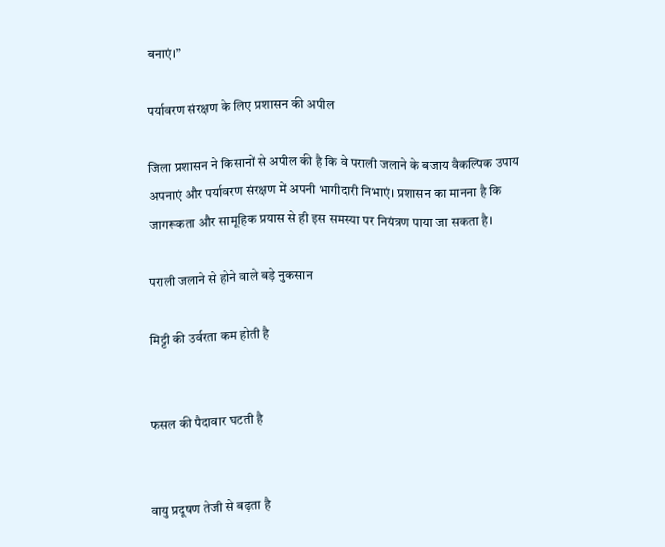बनाएं।”

पर्यावरण संरक्षण के लिए प्रशासन की अपील

जिला प्रशासन ने किसानों से अपील की है कि वे पराली जलाने के बजाय वैकल्पिक उपाय अपनाएं और पर्यावरण संरक्षण में अपनी भागीदारी निभाएं। प्रशासन का मानना है कि जागरूकता और सामूहिक प्रयास से ही इस समस्या पर नियंत्रण पाया जा सकता है।

पराली जलाने से होने वाले बड़े नुकसान

मिट्टी की उर्वरता कम होती है


फसल की पैदावार घटती है


वायु प्रदूषण तेजी से बढ़ता है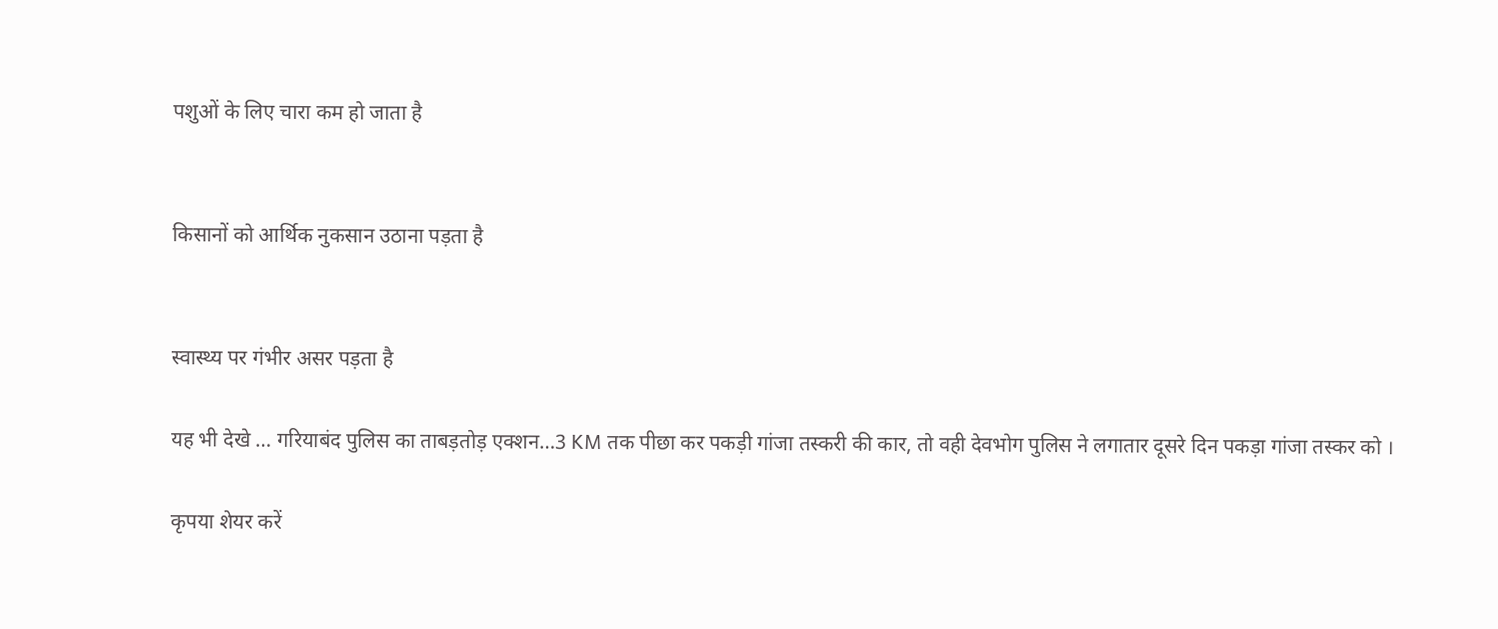पशुओं के लिए चारा कम हो जाता है


किसानों को आर्थिक नुकसान उठाना पड़ता है


स्वास्थ्य पर गंभीर असर पड़ता है

यह भी देखे … गरियाबंद पुलिस का ताबड़तोड़ एक्शन…3 KM तक पीछा कर पकड़ी गांजा तस्करी की कार, तो वही देवभोग पुलिस ने लगातार दूसरे दिन पकड़ा गांजा तस्कर को ।

कृपया शेयर करें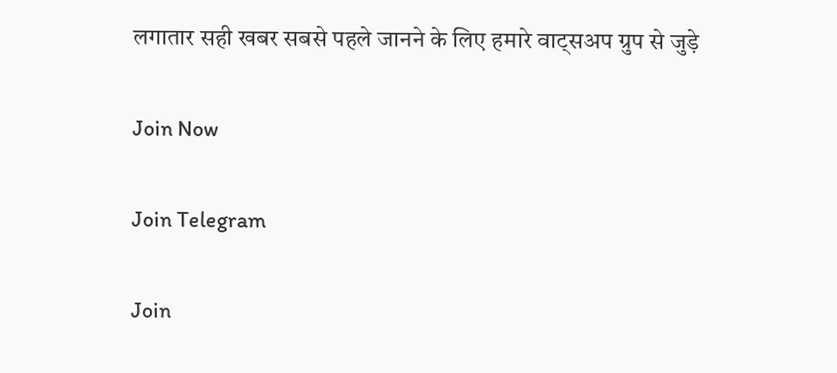लगातार सही खबर सबसे पहले जानने के लिए हमारे वाट्सअप ग्रुप से जुड़े

Join Now

Join Telegram

Join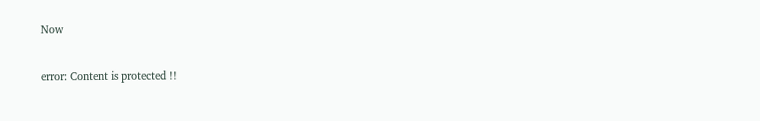Now

error: Content is protected !!